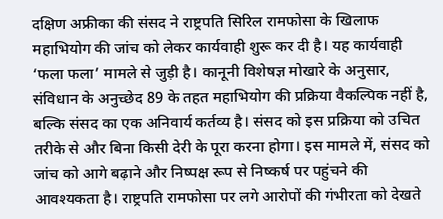दक्षिण अफ्रीका की संसद ने राष्ट्रपति सिरिल रामफोसा के खिलाफ महाभियोग की जांच को लेकर कार्यवाही शुरू कर दी है। यह कार्यवाही ‘फला फला’ मामले से जुड़ी है। कानूनी विशेषज्ञ मोखारे के अनुसार, संविधान के अनुच्छेद 89 के तहत महाभियोग की प्रक्रिया वैकल्पिक नहीं है, बल्कि संसद का एक अनिवार्य कर्तव्य है। संसद को इस प्रक्रिया को उचित तरीके से और बिना किसी देरी के पूरा करना होगा। इस मामले में, संसद को जांच को आगे बढ़ाने और निष्पक्ष रूप से निष्कर्ष पर पहुंचने की आवश्यकता है। राष्ट्रपति रामफोसा पर लगे आरोपों की गंभीरता को देखते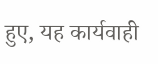हुए, यह कार्यवाही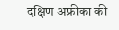दक्षिण अफ्रीका की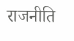राजनीति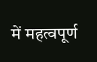में महत्वपूर्ण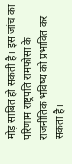मोड़ साबित हो सकती है। इस जांच का परिणाम राष्ट्रपति रामफोसा के राजनीतिक भविष्य को प्रभावित कर सकता है।